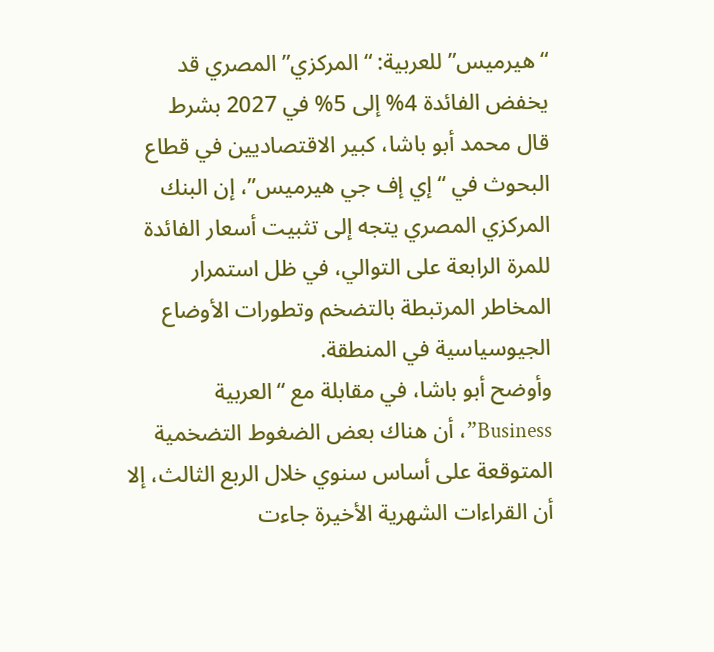“هيرميس” للعربية: “المركزي” المصري قد يخفض الفائدة 4% إلى 5% في 2027 بشرط
قال محمد أبو باشا، كبير الاقتصاديين في قطاع البحوث في “إي إف جي هيرميس”، إن البنك المركزي المصري يتجه إلى تثبيت أسعار الفائدة للمرة الرابعة على التوالي، في ظل استمرار المخاطر المرتبطة بالتضخم وتطورات الأوضاع الجيوسياسية في المنطقة.
وأوضح أبو باشا، في مقابلة مع “العربية Business”، أن هناك بعض الضغوط التضخمية المتوقعة على أساس سنوي خلال الربع الثالث، إلا أن القراءات الشهرية الأخيرة جاءت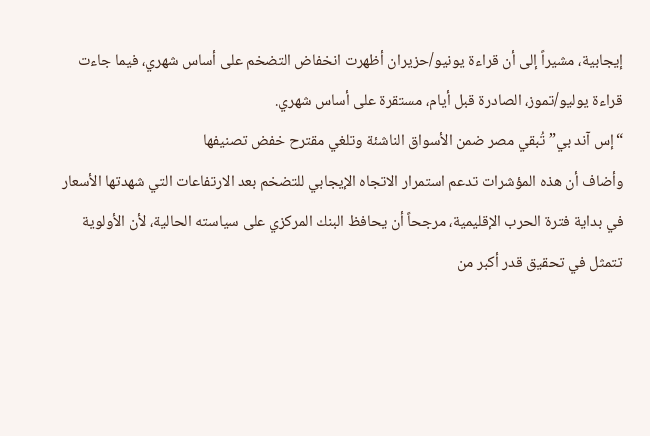إيجابية، مشيراً إلى أن قراءة يونيو/حزيران أظهرت انخفاض التضخم على أساس شهري، فيما جاءت قراءة يوليو/تموز، الصادرة قبل أيام، مستقرة على أساس شهري.
“إس آند بي” تُبقي مصر ضمن الأسواق الناشئة وتلغي مقترح خفض تصنيفها
وأضاف أن هذه المؤشرات تدعم استمرار الاتجاه الإيجابي للتضخم بعد الارتفاعات التي شهدتها الأسعار في بداية فترة الحرب الإقليمية، مرجحاً أن يحافظ البنك المركزي على سياسته الحالية، لأن الأولوية تتمثل في تحقيق قدر أكبر من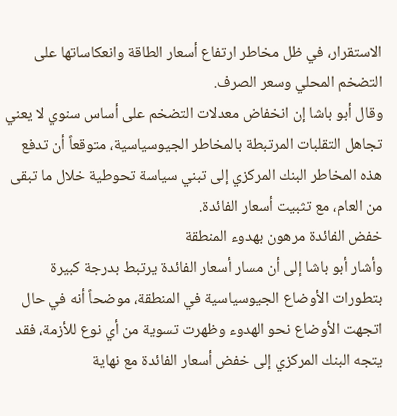الاستقرار، في ظل مخاطر ارتفاع أسعار الطاقة وانعكاساتها على التضخم المحلي وسعر الصرف.
وقال أبو باشا إن انخفاض معدلات التضخم على أساس سنوي لا يعني تجاهل التقلبات المرتبطة بالمخاطر الجيوسياسية، متوقعاً أن تدفع هذه المخاطر البنك المركزي إلى تبني سياسة تحوطية خلال ما تبقى من العام، مع تثبيت أسعار الفائدة.
خفض الفائدة مرهون بهدوء المنطقة
وأشار أبو باشا إلى أن مسار أسعار الفائدة يرتبط بدرجة كبيرة بتطورات الأوضاع الجيوسياسية في المنطقة، موضحاً أنه في حال اتجهت الأوضاع نحو الهدوء وظهرت تسوية من أي نوع للأزمة، فقد يتجه البنك المركزي إلى خفض أسعار الفائدة مع نهاية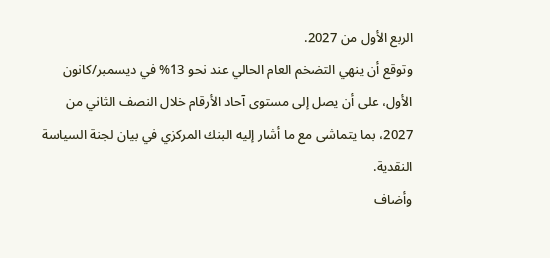الربع الأول من 2027.
وتوقع أن ينهي التضخم العام الحالي عند نحو 13% في ديسمبر/كانون الأول، على أن يصل إلى مستوى آحاد الأرقام خلال النصف الثاني من 2027، بما يتماشى مع ما أشار إليه البنك المركزي في بيان لجنة السياسة النقدية.
وأضاف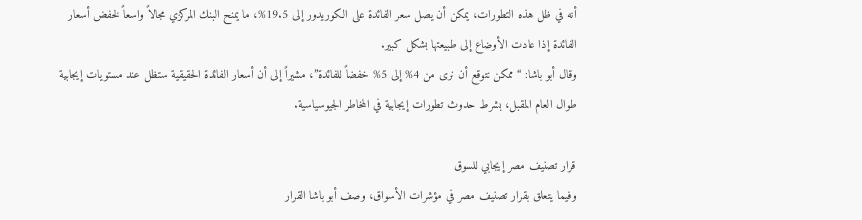أنه في ظل هذه التطورات، يمكن أن يصل سعر الفائدة على الكوريدور إلى 19.5%، ما يمنح البنك المركزي مجالاً واسعاً لخفض أسعار الفائدة إذا عادت الأوضاع إلى طبيعتها بشكل كبير.
وقال أبو باشا: “ممكن نتوقع أن نرى من 4% إلى 5% خفضاً للفائدة”، مشيراً إلى أن أسعار الفائدة الحقيقية ستظل عند مستويات إيجابية طوال العام المقبل، بشرط حدوث تطورات إيجابية في المخاطر الجيوسياسية.

قرار تصنيف مصر إيجابي للسوق
وفيما يتعلق بقرار تصنيف مصر في مؤشرات الأسواق، وصف أبو باشا القرار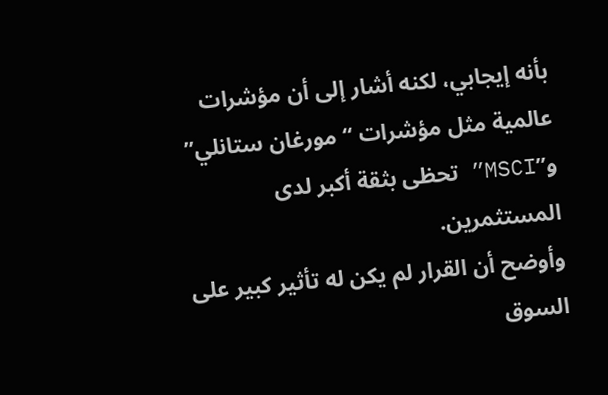بأنه إيجابي، لكنه أشار إلى أن مؤشرات عالمية مثل مؤشرات “مورغان ستانلي” و”MSCI” تحظى بثقة أكبر لدى المستثمرين.
وأوضح أن القرار لم يكن له تأثير كبير على السوق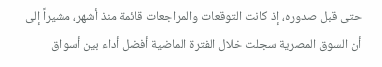حتى قبل صدوره، إذ كانت التوقعات والمراجعات قائمة منذ أشهر، مشيراً إلى أن السوق المصرية سجلت خلال الفترة الماضية أفضل أداء بين أسواق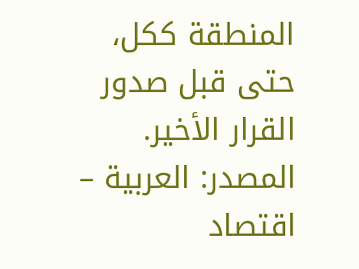المنطقة ككل، حتى قبل صدور القرار الأخير.
المصدر: العربية – اقتصاد